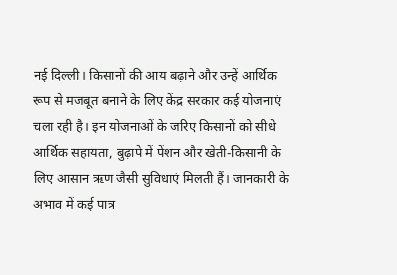नई दिल्ली। किसानों की आय बढ़ाने और उन्हें आर्थिक रूप से मजबूत बनाने के लिए केंद्र सरकार कई योजनाएं चला रही है। इन योजनाओं के जरिए किसानों को सीधे आर्थिक सहायता, बुढ़ापे में पेंशन और खेती-किसानी के लिए आसान ऋण जैसी सुविधाएं मिलती हैं। जानकारी के अभाव में कई पात्र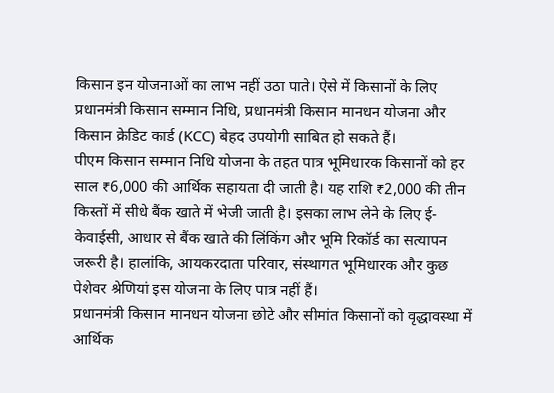किसान इन योजनाओं का लाभ नहीं उठा पाते। ऐसे में किसानों के लिए प्रधानमंत्री किसान सम्मान निधि, प्रधानमंत्री किसान मानधन योजना और किसान क्रेडिट कार्ड (KCC) बेहद उपयोगी साबित हो सकते हैं।
पीएम किसान सम्मान निधि योजना के तहत पात्र भूमिधारक किसानों को हर साल ₹6,000 की आर्थिक सहायता दी जाती है। यह राशि ₹2,000 की तीन किस्तों में सीधे बैंक खाते में भेजी जाती है। इसका लाभ लेने के लिए ई-केवाईसी, आधार से बैंक खाते की लिंकिंग और भूमि रिकॉर्ड का सत्यापन जरूरी है। हालांकि, आयकरदाता परिवार, संस्थागत भूमिधारक और कुछ पेशेवर श्रेणियां इस योजना के लिए पात्र नहीं हैं।
प्रधानमंत्री किसान मानधन योजना छोटे और सीमांत किसानों को वृद्धावस्था में आर्थिक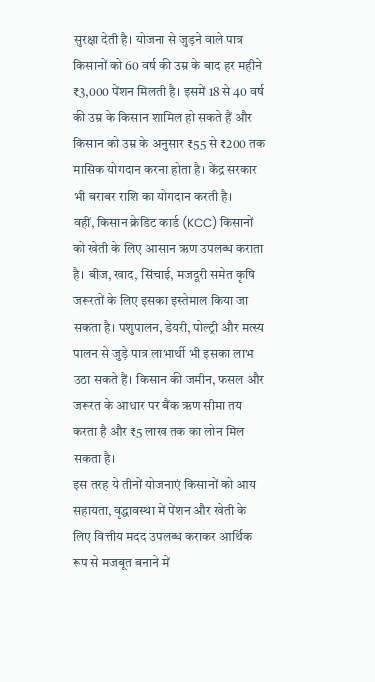सुरक्षा देती है। योजना से जुड़ने वाले पात्र किसानों को 60 वर्ष की उम्र के बाद हर महीने ₹3,000 पेंशन मिलती है। इसमें 18 से 40 वर्ष की उम्र के किसान शामिल हो सकते हैं और किसान को उम्र के अनुसार ₹55 से ₹200 तक मासिक योगदान करना होता है। केंद्र सरकार भी बराबर राशि का योगदान करती है।
वहीं, किसान क्रेडिट कार्ड (KCC) किसानों को खेती के लिए आसान ऋण उपलब्ध कराता है। बीज, खाद, सिंचाई, मजदूरी समेत कृषि जरूरतों के लिए इसका इस्तेमाल किया जा सकता है। पशुपालन, डेयरी, पोल्ट्री और मत्स्य पालन से जुड़े पात्र लाभार्थी भी इसका लाभ उठा सकते हैं। किसान की जमीन, फसल और जरूरत के आधार पर बैंक ऋण सीमा तय करता है और ₹5 लाख तक का लोन मिल सकता है।
इस तरह ये तीनों योजनाएं किसानों को आय सहायता, वृद्धावस्था में पेंशन और खेती के लिए वित्तीय मदद उपलब्ध कराकर आर्थिक रूप से मजबूत बनाने में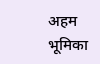अहम भूमिका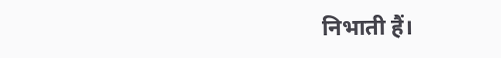निभाती हैं।